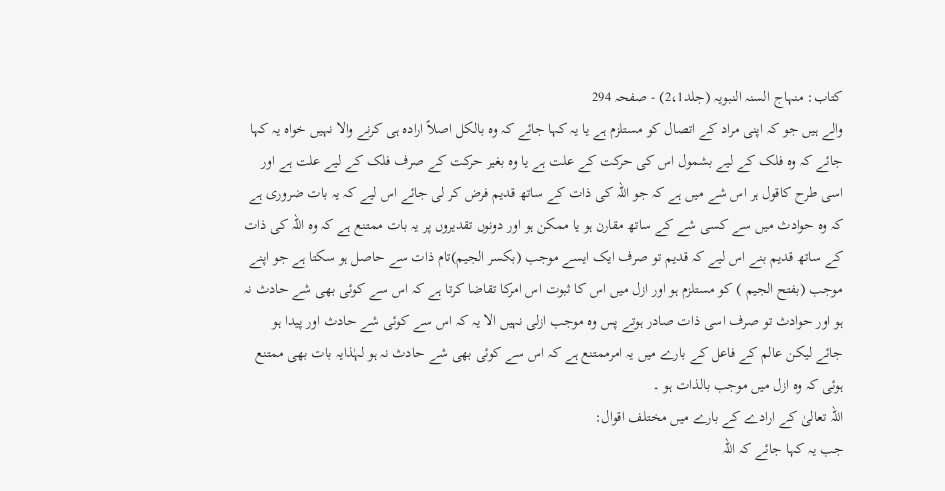کتاب: منہاج السنہ النبویہ (جلد2،1) - صفحہ 294
والے ہیں جو کہ اپنی مراد کے اتصال کو مستلزم ہے یا یہ کہا جائے کہ وہ بالکل اصلاً ارادہ ہی کرنے والا نہیں خواہ یہ کہا جائے کہ وہ فلک کے لیے بشمول اس کی حرکت کے علت ہے یا وہ بغیر حرکت کے صرف فلک کے لیے علت ہے اور اسی طرح کاقول ہر اس شے میں ہے کہ جو اللہ کی ذات کے ساتھ قدیم فرض کر لی جائے اس لیے کہ یہ بات ضروری ہے کہ وہ حوادث میں سے کسی شے کے ساتھ مقارن ہو یا ممکن ہو اور دونوں تقدیروں پر یہ بات ممتنع ہے کہ وہ اللہ کی ذات کے ساتھ قدیم بنے اس لیے کہ قدیم تو صرف ایک ایسے موجب (بکسر الجیم)تام ذات سے حاصل ہو سکتا ہے جو اپنے موجب (بفتح الجیم ) کو مستلزم ہو اور ازل میں اس کا ثبوت اس امرکا تقاضا کرتا ہے کہ اس سے کوئی بھی شے حادث نہ ہو اور حوادث تو صرف اسی ذات صادر ہوتے پس وہ موجب ازلی نہیں الا یہ کہ اس سے کوئی شے حادث اور پیدا ہو جائے لیکن عالم کے فاعل کے بارے میں یہ امرممتنع ہے کہ اس سے کوئی بھی شے حادث نہ ہو لہٰذایہ بات بھی ممتنع ہوئی کہ وہ ازل میں موجب بالذات ہو ۔
اللہ تعالیٰ کے ارادے کے بارے میں مختلف اقوال:
جب یہ کہا جائے کہ اللہ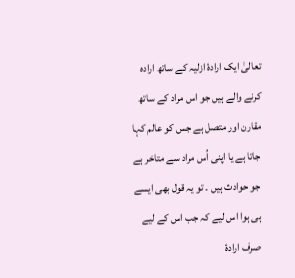تعالیٰ ایک ارادۂ ازلیہ کے ساتھ ارادہ کرنے والے ہیں جو اس مراد کے ساتھ مقارن اور متصل ہے جس کو عالم کہا جاتا ہے یا اپنی اُس مراد سے متاخر ہے جو حوادث ہیں ۔ تو یہ قول بھی ایسے ہی ہوا اس لیے کہ جب اس کے لیے صرف ارادۂ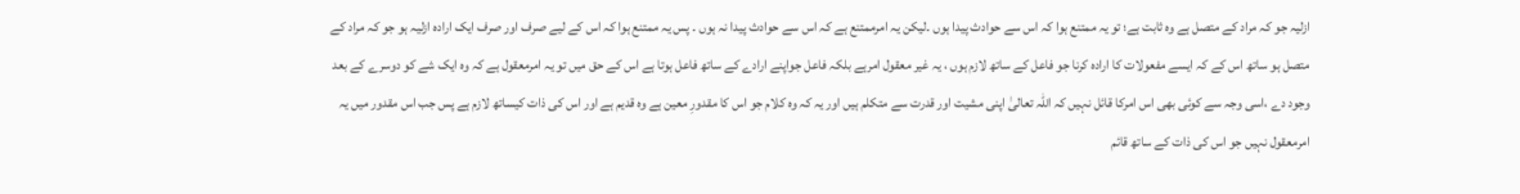ازلیہ جو کہ مراد کے متصل ہے وہ ثابت ہے؛ تو یہ ممتنع ہوا کہ اس سے حوادث پیدا ہوں ۔لیکن یہ امرممتنع ہے کہ اس سے حوادث پیدا نہ ہوں ۔ پس یہ ممتنع ہوا کہ اس کے لیے صرف اور صرف ایک ارادہ ازلیہ ہو جو کہ مراد کے متصل ہو ساتھ اس کے کہ ایسے مفعولات کا ارادہ کرنا جو فاعل کے ساتھ لازم ہوں ، یہ غیر معقول امرہے بلکہ فاعل جواپنے ارادے کے ساتھ فاعل ہوتا ہے اس کے حق میں تو یہ امرمعقول ہے کہ وہ ایک شے کو دوسرے کے بعد وجود دے ،اسی وجہ سے کوئی بھی اس امرکا قائل نہیں کہ اللہ تعالیٰ اپنی مشیت اور قدرت سے متکلم ہیں اور یہ کہ وہ کلام جو اس کا مقدورِ معین ہے وہ قدیم ہے اور اس کی ذات کیساتھ لازم ہے پس جب اس مقدور میں یہ امرمعقول نہیں جو اس کی ذات کے ساتھ قائم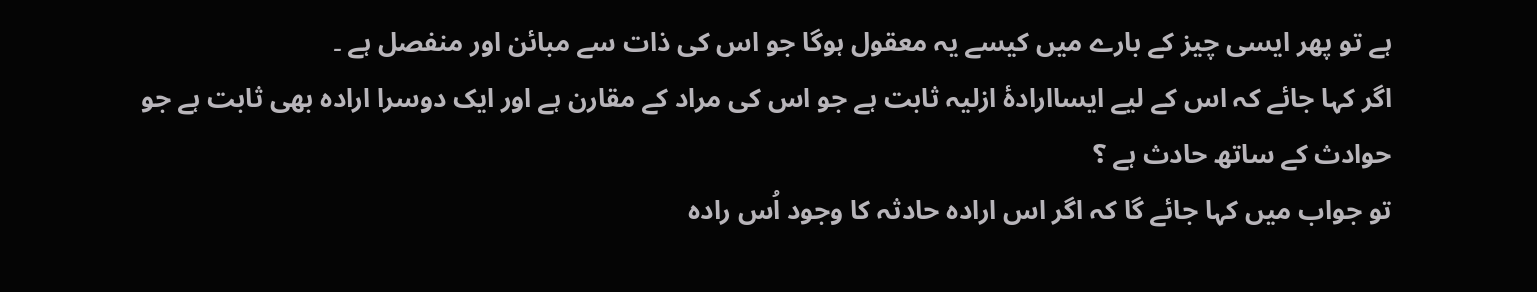ہے تو پھر ایسی چیز کے بارے میں کیسے یہ معقول ہوگا جو اس کی ذات سے مبائن اور منفصل ہے ۔
اگر کہا جائے کہ اس کے لیے ایساارادۂ ازلیہ ثابت ہے جو اس کی مراد کے مقارن ہے اور ایک دوسرا ارادہ بھی ثابت ہے جو حوادث کے ساتھ حادث ہے ؟
تو جواب میں کہا جائے گا کہ اگر اس ارادہ حادثہ کا وجود اُس رادہ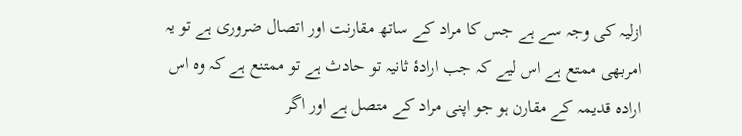ازلیہ کی وجہ سے ہے جس کا مراد کے ساتھ مقارنت اور اتصال ضروری ہے تو یہ امربھی ممتع ہے اس لیے کہ جب ارادۂ ثانیہ تو حادث ہے تو ممتنع ہے کہ وہ اس ارادہ قدیمہ کے مقارن ہو جو اپنی مراد کے متصل ہے اور اگر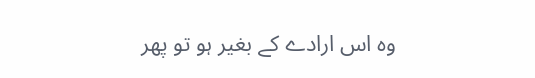وہ اس ارادے کے بغیر ہو تو پھر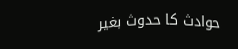حوادث کا حدوث بغیر